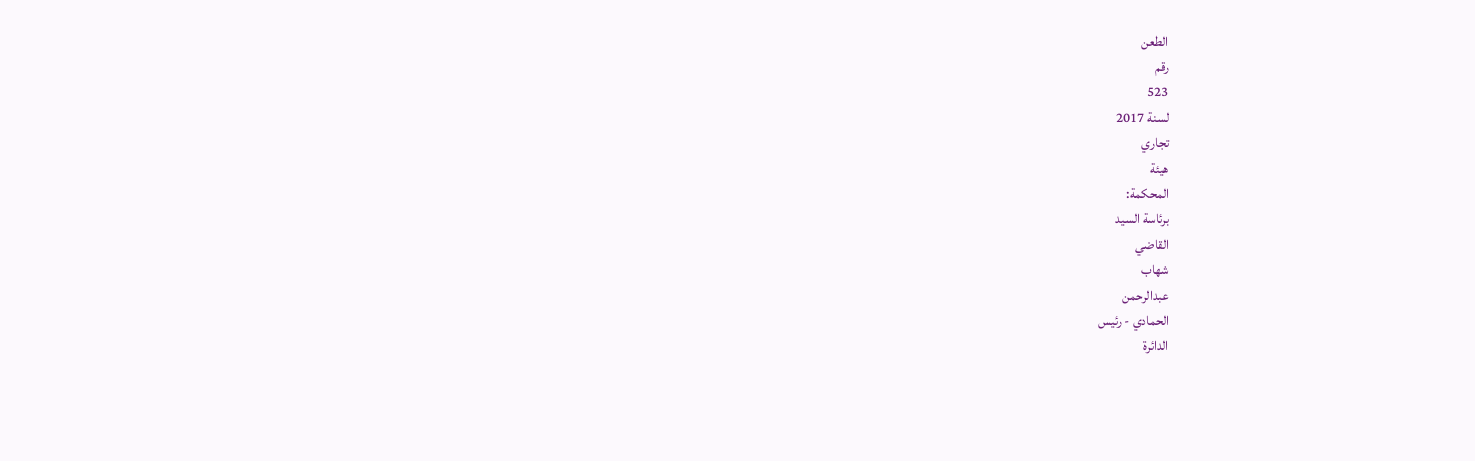الطعن
رقم
523
لسنة 2017
تجاري
هيئة
المحكمة:
برئاسة السيد
القاضي
شهاب
عبدالرحمن
الحمادي - رئيس
الدائرة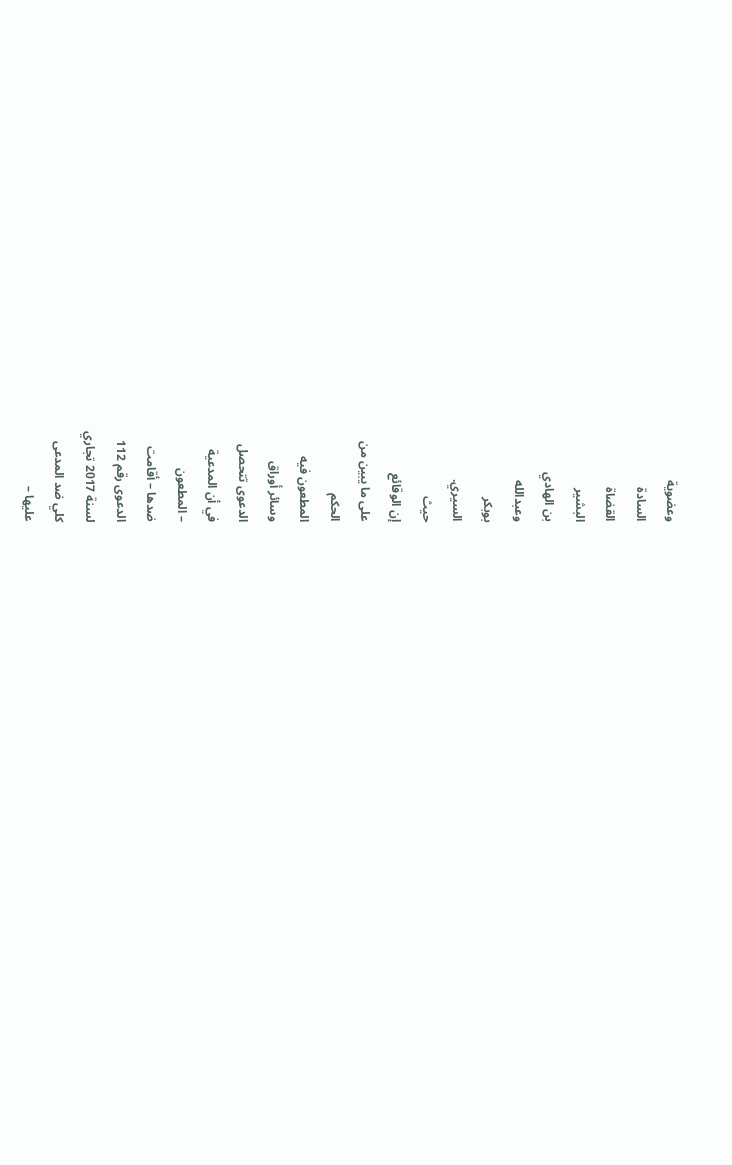وعضوية
السادة
القضاة
البشير
بن الهادي
وعبدالله
بوبكر
السيري.
حيث
إن الوقائع
على ما يبين من
الحكم
المطعون فيه
وسائر أوراق
الدعوى تتحصل
في أن المدعية
– المطعون
ضدها – أقامت
الدعوى رقم 112
لسنة 2017 تجاري
كلي ضد المدعى
عليها –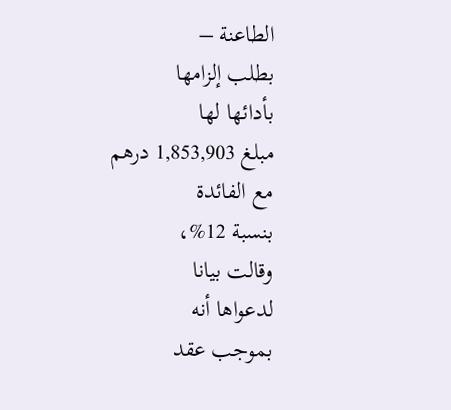الطاعنة –
بطلب إلزامها
بأدائها لها
مبلغ 1,853,903 درهم
مع الفائدة
بنسبة 12%،
وقالت بيانا
لدعواها أنه
بموجب عقد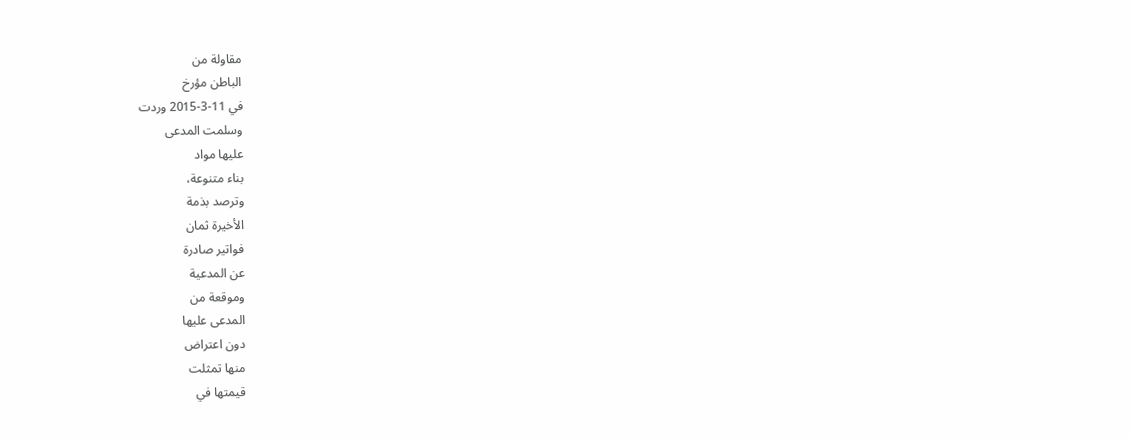مقاولة من
الباطن مؤرخ
في 11-3-2015 وردت
وسلمت المدعى
عليها مواد
بناء متنوعة،
وترصد بذمة
الأخيرة ثمان
فواتير صادرة
عن المدعية
وموقعة من
المدعى عليها
دون اعتراض
منها تمثلت
قيمتها في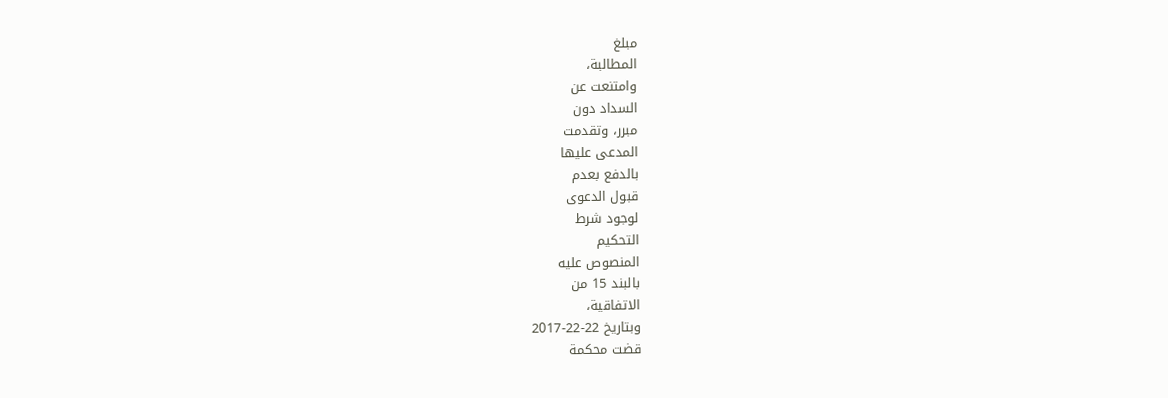مبلغ
المطالبة،
وامتنعت عن
السداد دون
مبرر، وتقدمت
المدعى عليها
بالدفع بعدم
قبول الدعوى
لوجود شرط
التحكيم
المنصوص عليه
بالبند 15 من
الاتفاقية،
وبتاريخ 22-22-2017
قضت محكمة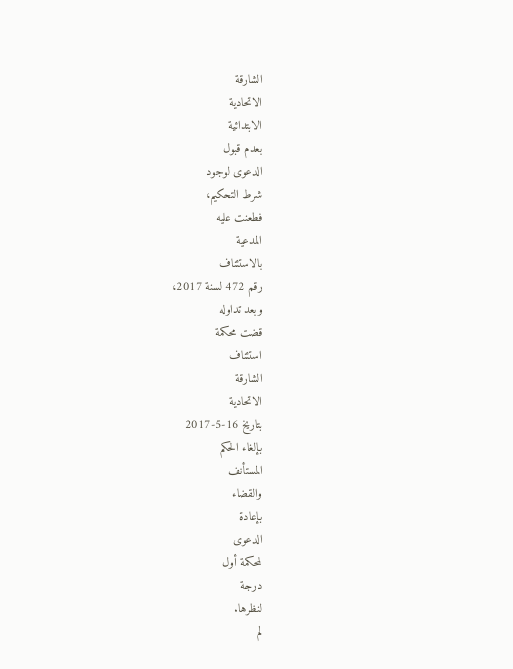الشارقة
الاتحادية
الابتدائية
بعدم قبول
الدعوى لوجود
شرط التحكيم،
فطعنت عليه
المدعية
بالاستئناف
رقم 472 لسنة 2017،
وبعد تداوله
قضت محكمة
استئناف
الشارقة
الاتحادية
بتاريخ 16-5-2017
بإلغاء الحكم
المستأنف
والقضاء
بإعادة
الدعوى
لمحكمة أول
درجة
لنظرها.
لم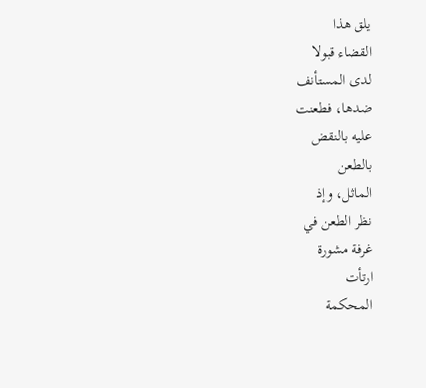يلق هذا
القضاء قبولا
لدى المستأنف
ضدها، فطعنت
عليه بالنقض
بالطعن
الماثل، وإذ
نظر الطعن في
غرفة مشورة
ارتأت
المحكمة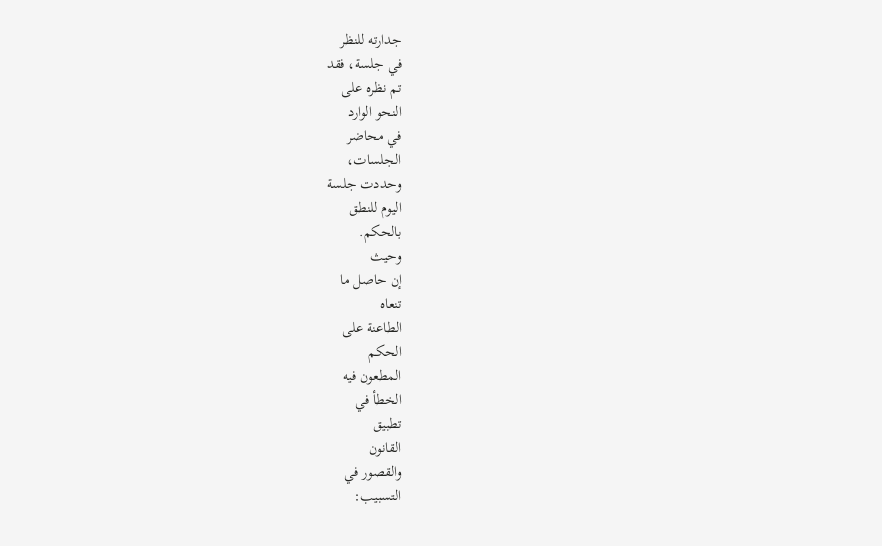جدارته للنظر
في جلسة، فقد
تم نظره على
النحو الوارد
في محاضر
الجلسات،
وحددت جلسة
اليوم للنطق
بالحكم.
وحيث
إن حاصل ما
تنعاه
الطاعنة على
الحكم
المطعون فيه
الخطأ في
تطبيق
القانون
والقصور في
التسبيب: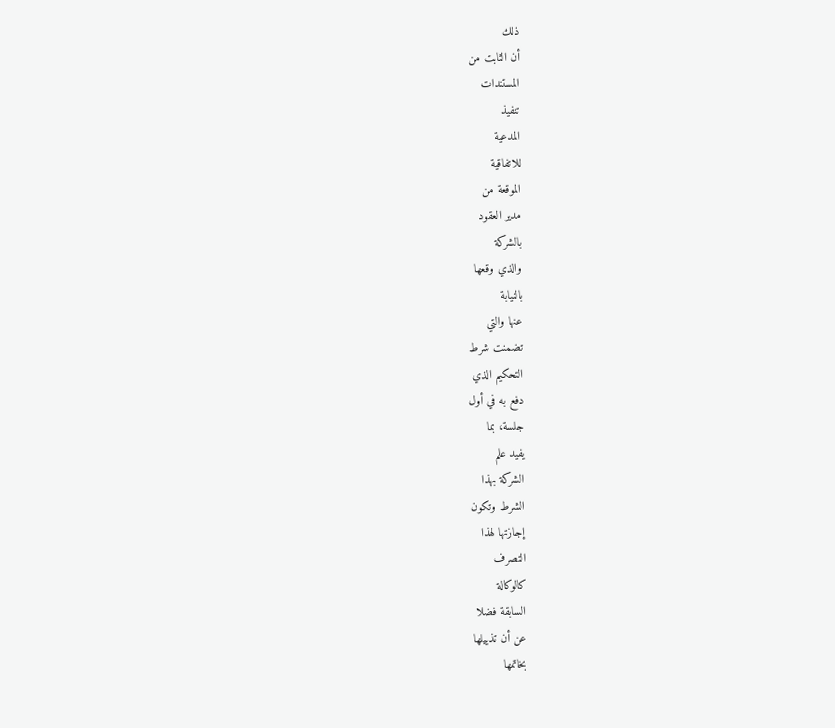ذلك
أن الثابت من
المستندات
تنفيذ
المدعية
للاتفاقية
الموقعة من
مدير العقود
بالشركة
والذي وقعها
بالنيابة
عنها والتي
تضمنت شرط
التحكيم الذي
دفع به في أول
جلسة، بما
يفيد علم
الشركة بهذا
الشرط وتكون
إجازتها لهذا
التصرف
كالوكالة
السابقة فضلا
عن أن تذييلها
بخاتمها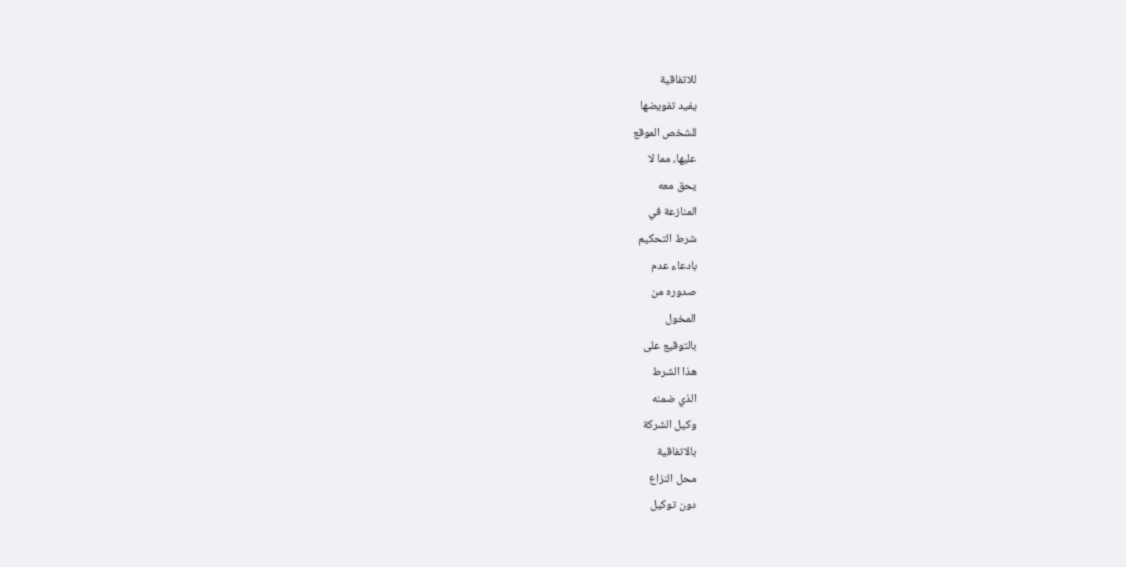للاتفاقية
يفيد تفويضها
للشخص الموقع
عليها، مما لا
يحق معه
المنازعة في
شرط التحكيم
بادعاء عدم
صدوره من
المخول
بالتوقيع على
هذا الشرط
الذي ضمنه
وكيل الشركة
بالاتفاقية
محل النزاع
دون توكيل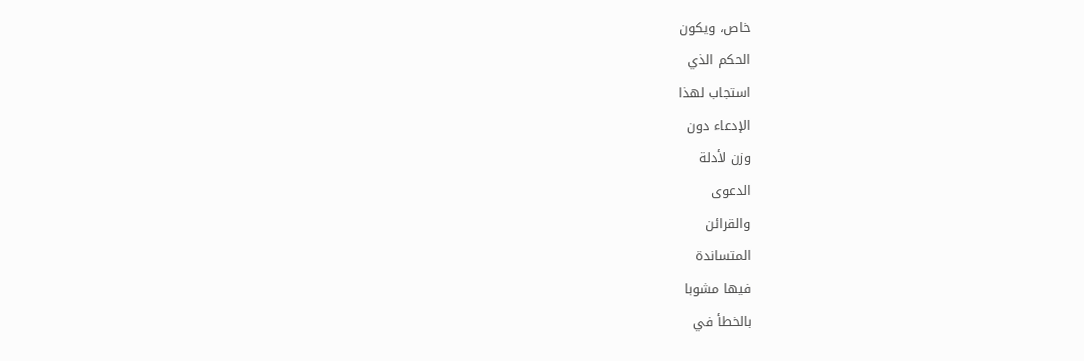خاص، ويكون
الحكم الذي
استجاب لهذا
الإدعاء دون
وزن لأدلة
الدعوى
والقرائن
المتساندة
فيها مشوبا
بالخطأ في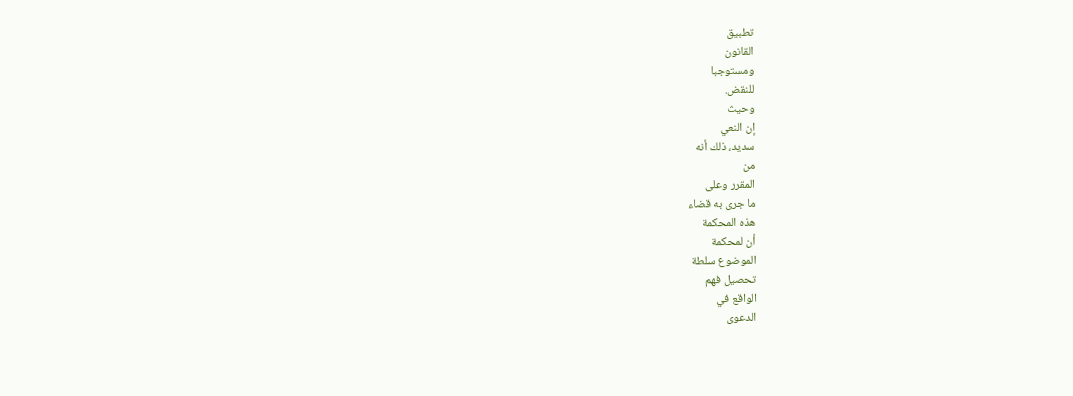تطبيق
القانون
ومستوجبا
للنقض.
وحيث
إن النعي
سديد، ذلك أنه
من
المقرر وعلى
ما جرى به قضاء
هذه المحكمة
أن لمحكمة
الموضوع سلطة
تحصيل فهم
الواقع في
الدعوى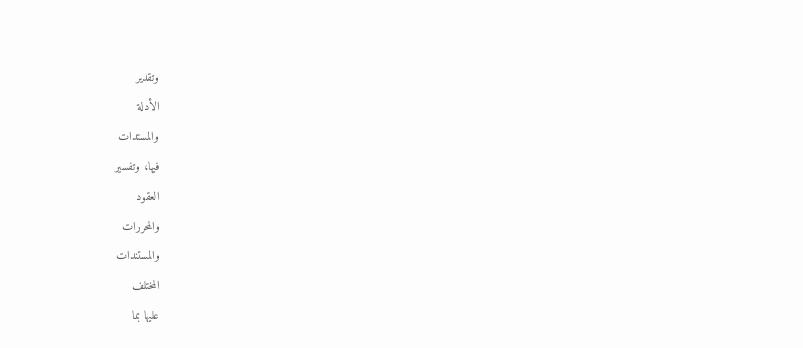وتقدير
الأدلة
والمستدات
فيها، وتفسير
العقود
والمحررات
والمستندات
المختلف
عليها بما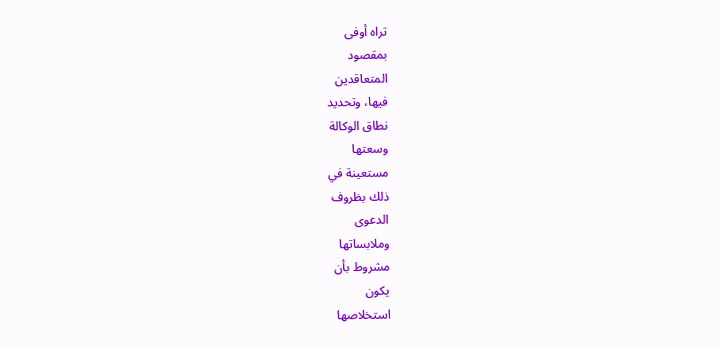تراه أوفى
بمقصود
المتعاقدين
فيها، وتحديد
نطاق الوكالة
وسعتها
مستعينة في
ذلك بظروف
الدعوى
وملابساتها
مشروط بأن
يكون
استخلاصها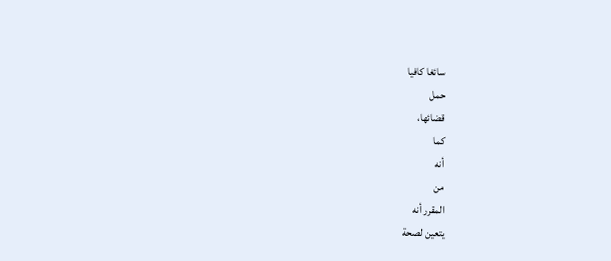سائغا كافيا
حمل
قضائها،
كما
أنه
من
المقرر أنه
يتعين لصحة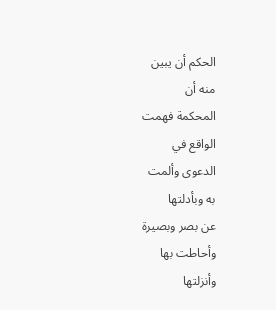الحكم أن يبين
منه أن
المحكمة فهمت
الواقع في
الدعوى وألمت
به وبأدلتها
عن بصر وبصيرة
وأحاطت بها
وأنزلتها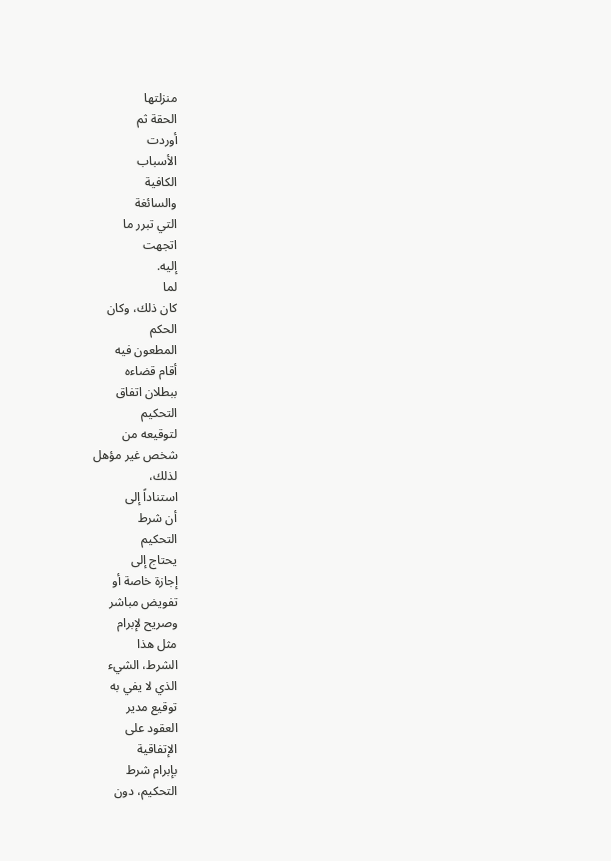منزلتها
الحقة ثم
أوردت
الأسباب
الكافية
والسائغة
التي تبرر ما
اتجهت
إليه.
لما
كان ذلك، وكان
الحكم
المطعون فيه
أقام قضاءه
ببطلان اتفاق
التحكيم
لتوقيعه من
شخص غير مؤهل
لذلك،
استناداً إلى
أن شرط
التحكيم
يحتاج إلى
إجازة خاصة أو
تفويض مباشر
وصريح لإبرام
مثل هذا
الشرط، الشيء
الذي لا يفي به
توقيع مدير
العقود على
الإتفاقية
بإبرام شرط
التحكيم، دون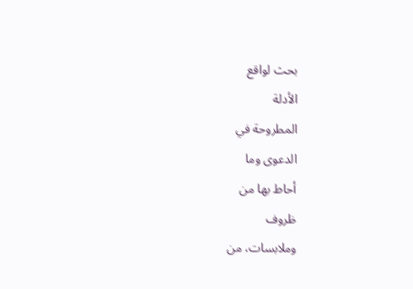بحث لواقع
الأدلة
المطروحة في
الدعوى وما
أحاط بها من
ظروف
وملابسات، من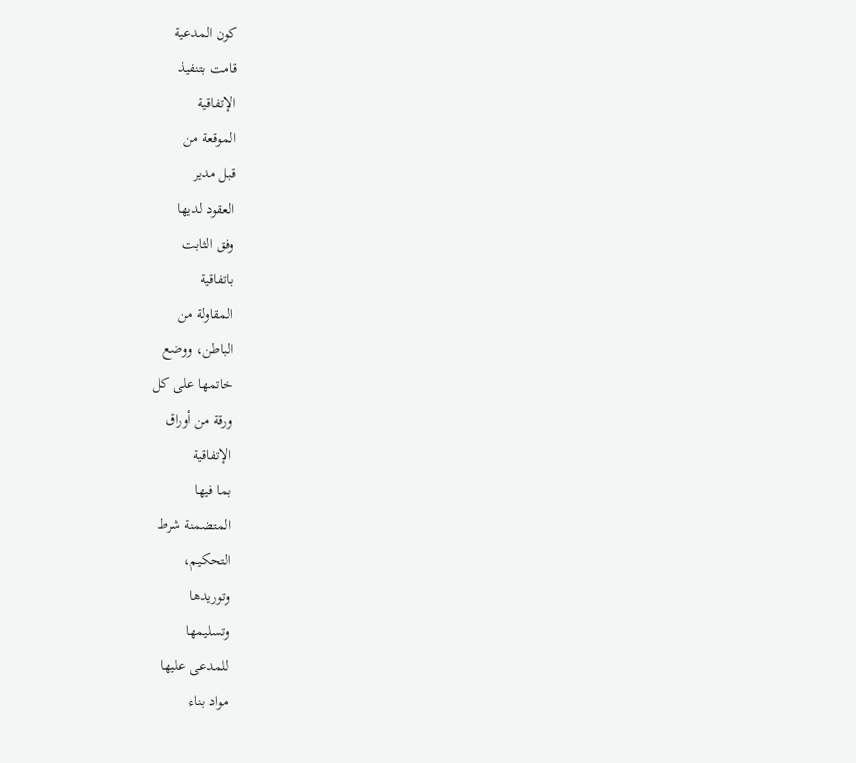كون المدعية
قامت بتنفيذ
الإتفاقية
الموقعة من
قبل مدير
العقود لديها
وفق الثابت
باتفاقية
المقاولة من
الباطن، ووضع
خاتمها على كل
ورقة من أوراق
الإتفاقية
بما فيها
المتضمنة شرط
التحكيم،
وتوريدها
وتسليمها
للمدعى عليها
مواد بناء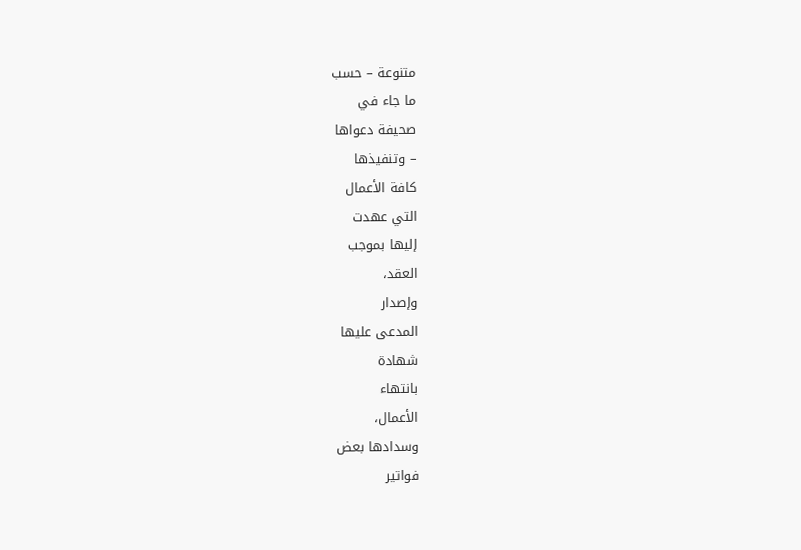متنوعة – حسب
ما جاء في
صحيفة دعواها
– وتنفيذها
كافة الأعمال
التي عهدت
إليها بموجب
العقد،
وإصدار
المدعى عليها
شهادة
بانتهاء
الأعمال،
وسدادها بعض
فواتير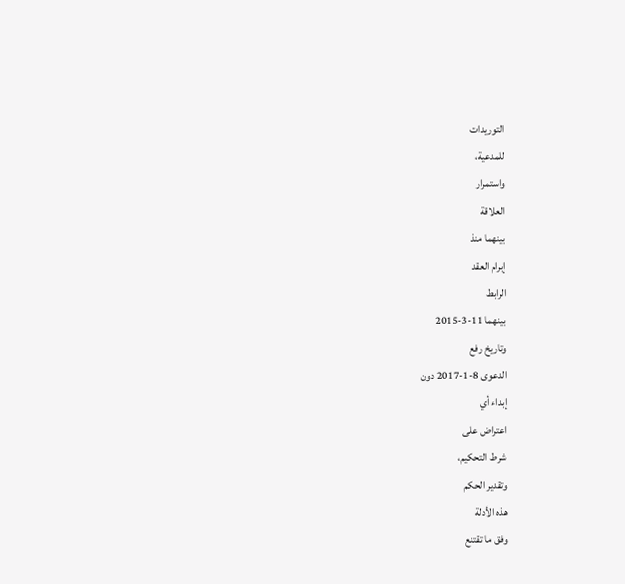التوريدات
للمدعية،
واستمرار
العلاقة
بينهما منذ
إبرام العقد
الرابط
بينهما 11-3-2015
وتاريخ رفع
الدعوى 8-1-2017 دون
إبداء أي
اعتراض على
شرط التحكيم،
وتقدير الحكم
هذه الأدلة
وفق ما تقتنع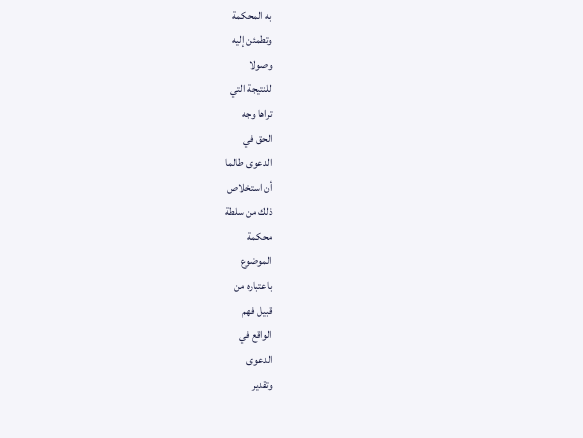به المحكمة
وتطمئن إليه
وصولا
للنتيجة التي
تراها وجه
الحق في
الدعوى طالما
أن استخلاص
ذلك من سلطة
محكمة
الموضوع
باعتباره من
قبيل فهم
الواقع في
الدعوى
وتقدير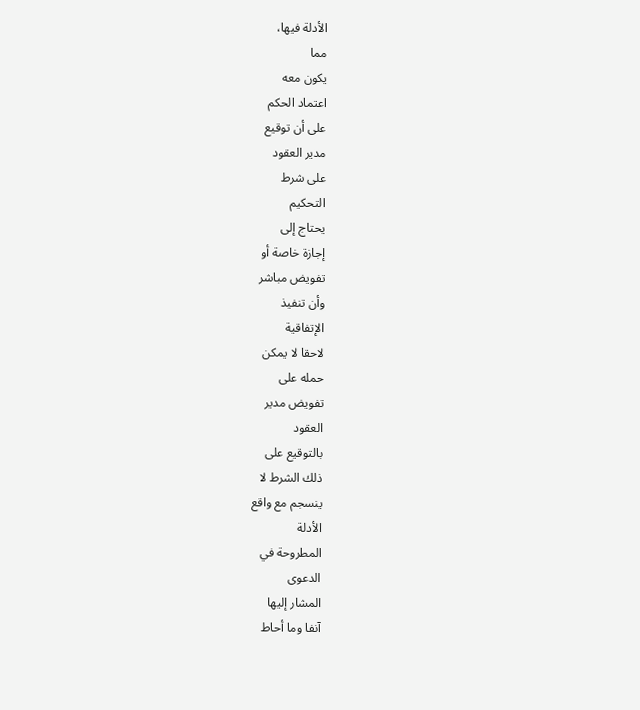الأدلة فيها،
مما
يكون معه
اعتماد الحكم
على أن توقيع
مدير العقود
على شرط
التحكيم
يحتاج إلى
إجازة خاصة أو
تفويض مباشر
وأن تنفيذ
الإتفاقية
لاحقا لا يمكن
حمله على
تفويض مدير
العقود
بالتوقيع على
ذلك الشرط لا
ينسجم مع واقع
الأدلة
المطروحة في
الدعوى
المشار إليها
آنفا وما أحاط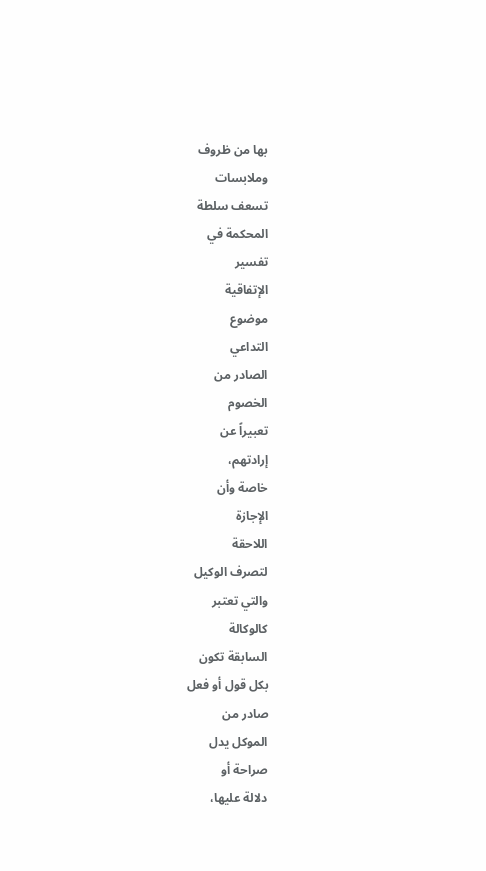بها من ظروف
وملابسات
تسعف سلطة
المحكمة في
تفسير
الإتفاقية
موضوع
التداعي
الصادر من
الخصوم
تعبيراً عن
إرادتهم،
خاصة وأن
الإجازة
اللاحقة
لتصرف الوكيل
والتي تعتبر
كالوكالة
السابقة تكون
بكل قول أو فعل
صادر من
الموكل يدل
صراحة أو
دلالة عليها،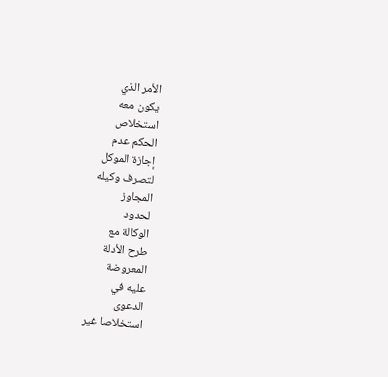الأمر الذي
يكون معه
استخلاص
الحكم عدم
إجازة الموكل
لتصرف وكيله
المجاوز
لحدود
الوكالة مع
طرح الأدلة
المعروضة
عليه في
الدعوى
استخلاصا غير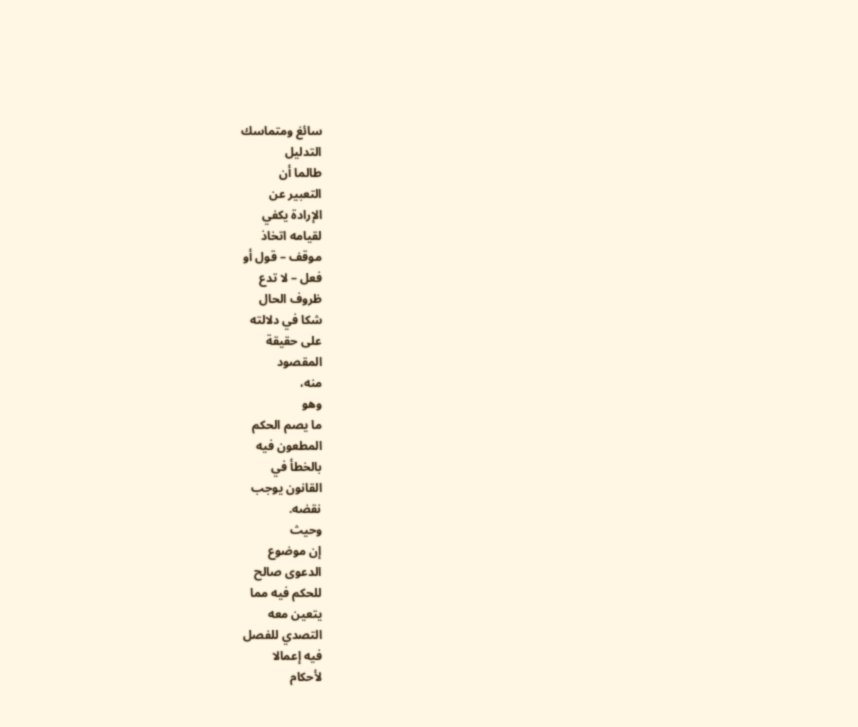سائغ ومتماسك
التدليل
طالما أن
التعبير عن
الإرادة يكفي
لقيامه اتخاذ
موقف – قول أو
فعل – لا تدع
ظروف الحال
شكا في دلالته
على حقيقة
المقصود
منه،
وهو
ما يصم الحكم
المطعون فيه
بالخطأ في
القانون يوجب
نقضه.
وحيث
إن موضوع
الدعوى صالح
للحكم فيه مما
يتعين معه
التصدي للفصل
فيه إعمالا
لأحكام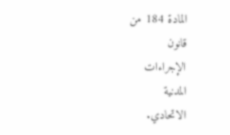المادة 184 من
قانون
الإجراءات
المدنية
الاتحادي.